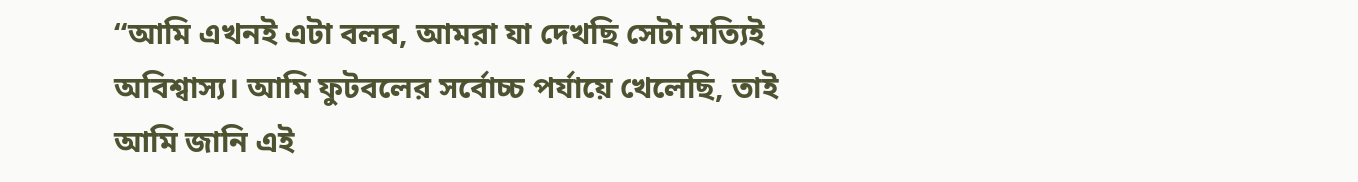“আমি এখনই এটা বলব, আমরা যা দেখছি সেটা সত্যিই অবিশ্বাস্য। আমি ফুটবলের সর্বোচ্চ পর্যায়ে খেলেছি, তাই আমি জানি এই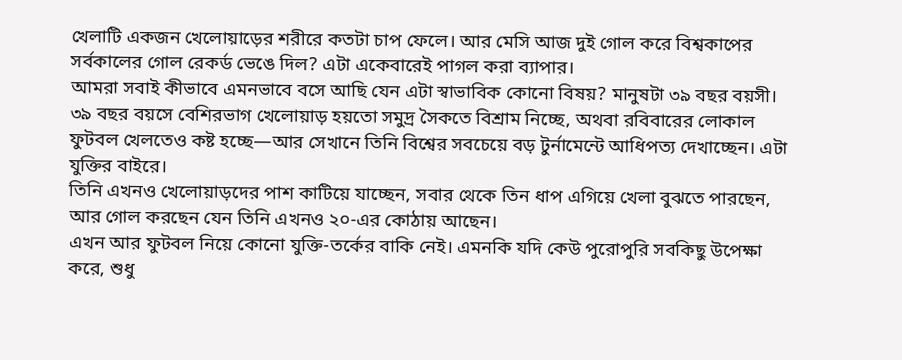খেলাটি একজন খেলোয়াড়ের শরীরে কতটা চাপ ফেলে। আর মেসি আজ দুই গোল করে বিশ্বকাপের সর্বকালের গোল রেকর্ড ভেঙে দিল? এটা একেবারেই পাগল করা ব্যাপার।
আমরা সবাই কীভাবে এমনভাবে বসে আছি যেন এটা স্বাভাবিক কোনো বিষয়? মানুষটা ৩৯ বছর বয়সী। ৩৯ বছর বয়সে বেশিরভাগ খেলোয়াড় হয়তো সমুদ্র সৈকতে বিশ্রাম নিচ্ছে, অথবা রবিবারের লোকাল ফুটবল খেলতেও কষ্ট হচ্ছে—আর সেখানে তিনি বিশ্বের সবচেয়ে বড় টুর্নামেন্টে আধিপত্য দেখাচ্ছেন। এটা যুক্তির বাইরে।
তিনি এখনও খেলোয়াড়দের পাশ কাটিয়ে যাচ্ছেন, সবার থেকে তিন ধাপ এগিয়ে খেলা বুঝতে পারছেন, আর গোল করছেন যেন তিনি এখনও ২০-এর কোঠায় আছেন।
এখন আর ফুটবল নিয়ে কোনো যুক্তি-তর্কের বাকি নেই। এমনকি যদি কেউ পুরোপুরি সবকিছু উপেক্ষা করে, শুধু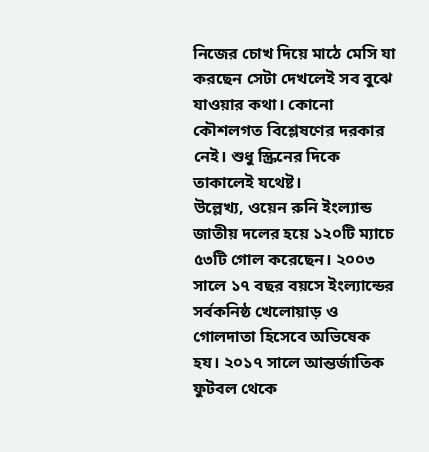নিজের চোখ দিয়ে মাঠে মেসি যা করছেন সেটা দেখলেই সব বুঝে যাওয়ার কথা। কোনো কৌশলগত বিশ্লেষণের দরকার নেই। শুধু স্ক্রিনের দিকে তাকালেই যথেষ্ট।
উল্লেখ্য, ওয়েন রুনি ইংল্যান্ড জাতীয় দলের হয়ে ১২০টি ম্যাচে ৫৩টি গোল করেছেন। ২০০৩ সালে ১৭ বছর বয়সে ইংল্যান্ডের সর্বকনিষ্ঠ খেলোয়াড় ও গোলদাতা হিসেবে অভিষেক হয। ২০১৭ সালে আন্তর্জাতিক ফুটবল থেকে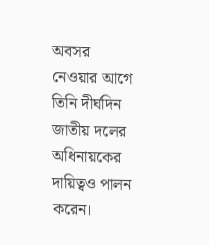অবসর নেওয়ার আগে তিনি দীর্ঘদিন জাতীয় দলের অধিনায়কের দায়িত্বও পালন করেন।